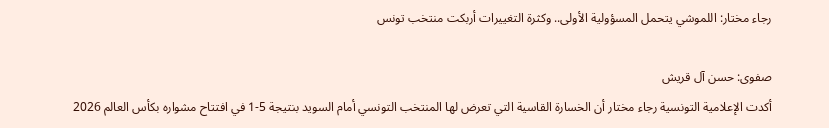رجاء مختار: اللموشي يتحمل المسؤولية الأولى.. وكثرة التغييرات أربكت منتخب تونس

صفوى: حسن آل قريش
أكدت الإعلامية التونسية رجاء مختار أن الخسارة القاسية التي تعرض لها المنتخب التونسي أمام السويد بنتيجة 5-1 في افتتاح مشواره بكأس العالم 2026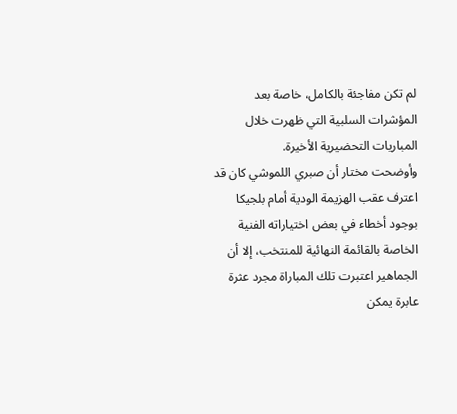لم تكن مفاجئة بالكامل، خاصة بعد المؤشرات السلبية التي ظهرت خلال المباريات التحضيرية الأخيرة.
وأوضحت مختار أن صبري اللموشي كان قد اعترف عقب الهزيمة الودية أمام بلجيكا بوجود أخطاء في بعض اختياراته الفنية الخاصة بالقائمة النهائية للمنتخب، إلا أن الجماهير اعتبرت تلك المباراة مجرد عثرة عابرة يمكن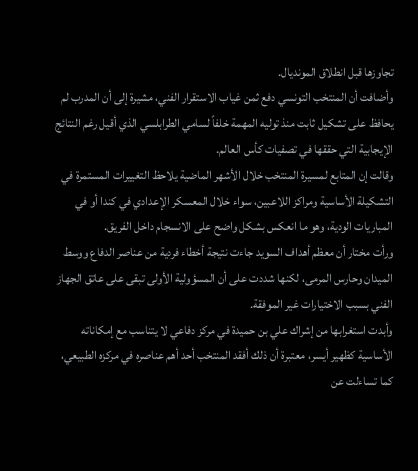تجاوزها قبل انطلاق المونديال.
وأضافت أن المنتخب التونسي دفع ثمن غياب الاستقرار الفني، مشيرة إلى أن المدرب لم يحافظ على تشكيل ثابت منذ توليه المهمة خلفاً لسامي الطرابلسي الذي أقيل رغم النتائج الإيجابية التي حققها في تصفيات كأس العالم.
وقالت إن المتابع لمسيرة المنتخب خلال الأشهر الماضية يلاحظ التغييرات المستمرة في التشكيلة الأساسية ومراكز اللاعبين، سواء خلال المعسكر الإعدادي في كندا أو في المباريات الودية، وهو ما انعكس بشكل واضح على الانسجام داخل الفريق.
ورأت مختار أن معظم أهداف السويد جاءت نتيجة أخطاء فردية من عناصر الدفاع ووسط الميدان وحارس المرمى، لكنها شددت على أن المسؤولية الأولى تبقى على عاتق الجهاز الفني بسبب الاختيارات غير الموفقة.
وأبدت استغرابها من إشراك علي بن حميدة في مركز دفاعي لا يتناسب مع إمكاناته الأساسية كظهير أيسر، معتبرة أن ذلك أفقد المنتخب أحد أهم عناصره في مركزه الطبيعي، كما تساءلت عن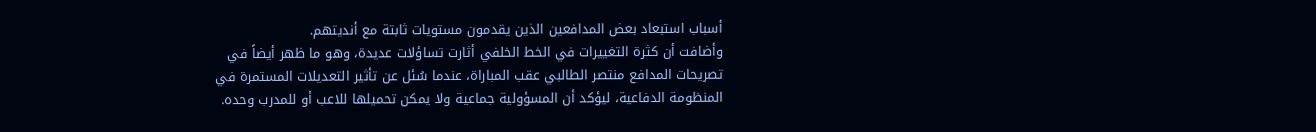أسباب استبعاد بعض المدافعين الذين يقدمون مستويات ثابتة مع أنديتهم.
وأضافت أن كثرة التغييرات في الخط الخلفي أثارت تساؤلات عديدة، وهو ما ظهر أيضاً في تصريحات المدافع منتصر الطالبي عقب المباراة، عندما سُئل عن تأثير التعديلات المستمرة في المنظومة الدفاعية، ليؤكد أن المسؤولية جماعية ولا يمكن تحميلها للاعب أو للمدرب وحده.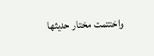واختتمت مختار حديثها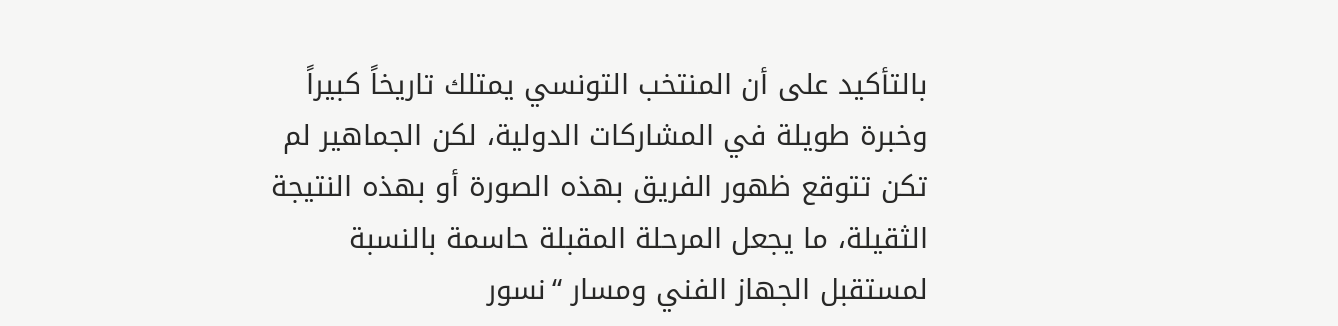بالتأكيد على أن المنتخب التونسي يمتلك تاريخاً كبيراً وخبرة طويلة في المشاركات الدولية، لكن الجماهير لم تكن تتوقع ظهور الفريق بهذه الصورة أو بهذه النتيجة الثقيلة، ما يجعل المرحلة المقبلة حاسمة بالنسبة لمستقبل الجهاز الفني ومسار “نسور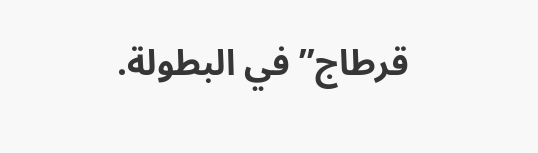قرطاج” في البطولة.